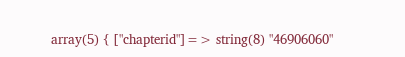array(5) { ["chapterid"]=> string(8) "46906060"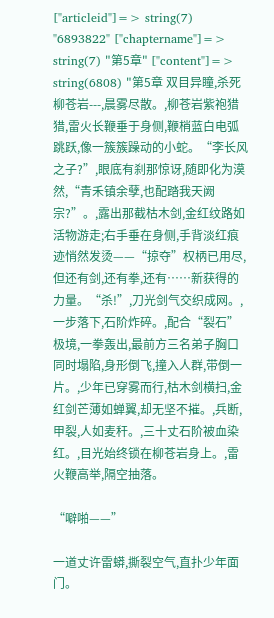["articleid"]=> string(7) "6893822" ["chaptername"]=> string(7) "第5章" ["content"]=> string(6808) "第5章 双目异瞳,杀死柳苍岩---,晨雾尽散。,柳苍岩紫袍猎猎,雷火长鞭垂于身侧,鞭梢蓝白电弧跳跃,像一簇簇躁动的小蛇。“李长风之子?”,眼底有刹那惊讶,随即化为漠然,“青禾镇余孽,也配踏我天阙宗?”。,露出那截枯木剑,金红纹路如活物游走;右手垂在身侧,手背淡红痕迹悄然发烫——“掠夺”权柄已用尽,但还有剑,还有拳,还有……新获得的力量。“杀!”,刀光剑气交织成网。,一步落下,石阶炸碎。,配合“裂石”极境,一拳轰出,最前方三名弟子胸口同时塌陷,身形倒飞,撞入人群,带倒一片。,少年已穿雾而行,枯木剑横扫,金红剑芒薄如蝉翼,却无坚不摧。,兵断,甲裂,人如麦秆。,三十丈石阶被血染红。,目光始终锁在柳苍岩身上。,雷火鞭高举,隔空抽落。

“噼啪——”

一道丈许雷蟒,撕裂空气,直扑少年面门。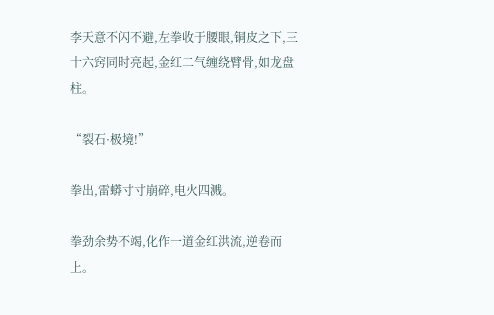李天意不闪不避,左拳收于腰眼,铜皮之下,三十六窍同时亮起,金红二气缠绕臂骨,如龙盘柱。

“裂石·极境!”

拳出,雷蟒寸寸崩碎,电火四溅。

拳劲余势不竭,化作一道金红洪流,逆卷而上。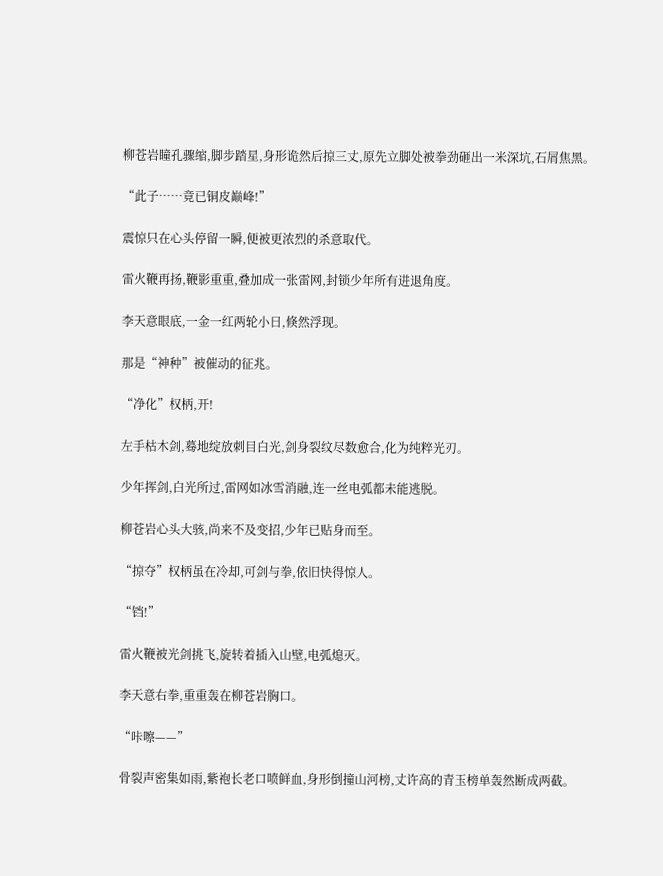柳苍岩瞳孔骤缩,脚步踏星,身形诡然后掠三丈,原先立脚处被拳劲砸出一米深坑,石屑焦黑。

“此子……竟已铜皮巅峰!”

震惊只在心头停留一瞬,便被更浓烈的杀意取代。

雷火鞭再扬,鞭影重重,叠加成一张雷网,封锁少年所有进退角度。

李天意眼底,一金一红两轮小日,倏然浮现。

那是“神种”被催动的征兆。

“净化”权柄,开!

左手枯木剑,蓦地绽放刺目白光,剑身裂纹尽数愈合,化为纯粹光刃。

少年挥剑,白光所过,雷网如冰雪消融,连一丝电弧都未能逃脱。

柳苍岩心头大骇,尚来不及变招,少年已贴身而至。

“掠夺”权柄虽在冷却,可剑与拳,依旧快得惊人。

“铛!”

雷火鞭被光剑挑飞,旋转着插入山壁,电弧熄灭。

李天意右拳,重重轰在柳苍岩胸口。

“咔嚓——”

骨裂声密集如雨,紫袍长老口喷鲜血,身形倒撞山河榜,丈许高的青玉榜单轰然断成两截。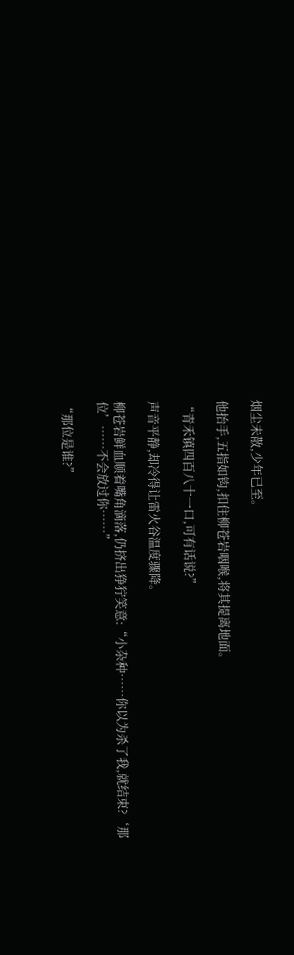烟尘未散,少年已至。

他抬手,五指如钩,扣住柳苍岩咽喉,将其提离地面。

“青禾镇四百八十一口,可有话说?”

声音平静,却冷得让雷火谷温度骤降。

柳苍岩鲜血顺着嘴角滴落,仍挤出狰狞笑意:“小杂种……你以为杀了我,就结束?‘那位’……不会放过你……”

“那位是谁?”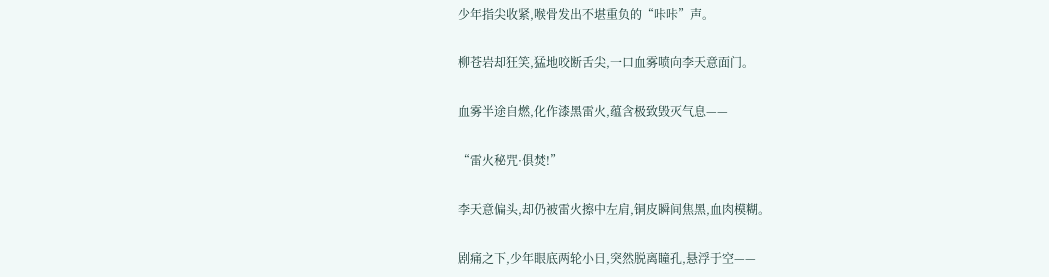少年指尖收紧,喉骨发出不堪重负的“咔咔”声。

柳苍岩却狂笑,猛地咬断舌尖,一口血雾喷向李天意面门。

血雾半途自燃,化作漆黑雷火,蕴含极致毁灭气息——

“雷火秘咒·俱焚!”

李天意偏头,却仍被雷火擦中左肩,铜皮瞬间焦黑,血肉模糊。

剧痛之下,少年眼底两轮小日,突然脱离瞳孔,悬浮于空——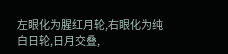左眼化为腥红月轮,右眼化为纯白日轮,日月交叠,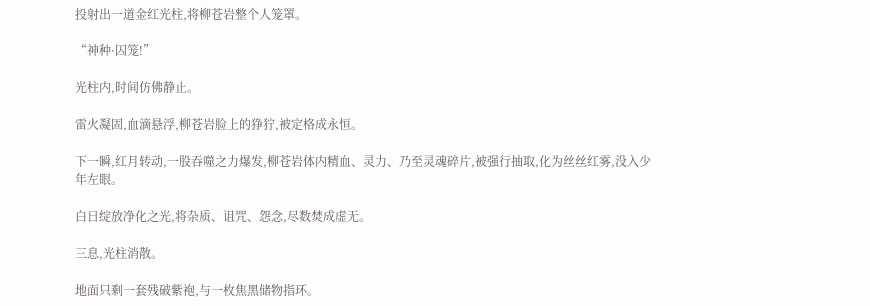投射出一道金红光柱,将柳苍岩整个人笼罩。

“神种·囚笼!”

光柱内,时间仿佛静止。

雷火凝固,血滴悬浮,柳苍岩脸上的狰狞,被定格成永恒。

下一瞬,红月转动,一股吞噬之力爆发,柳苍岩体内精血、灵力、乃至灵魂碎片,被强行抽取,化为丝丝红雾,没入少年左眼。

白日绽放净化之光,将杂质、诅咒、怨念,尽数焚成虚无。

三息,光柱消散。

地面只剩一套残破紫袍,与一枚焦黑储物指环。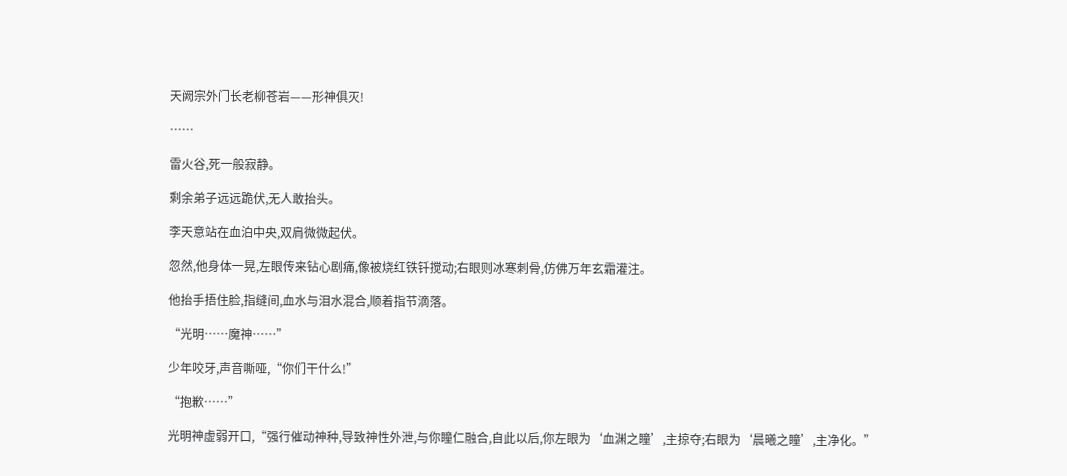天阙宗外门长老柳苍岩——形神俱灭!

……

雷火谷,死一般寂静。

剩余弟子远远跪伏,无人敢抬头。

李天意站在血泊中央,双肩微微起伏。

忽然,他身体一晃,左眼传来钻心剧痛,像被烧红铁钎搅动;右眼则冰寒刺骨,仿佛万年玄霜灌注。

他抬手捂住脸,指缝间,血水与泪水混合,顺着指节滴落。

“光明……魔神……”

少年咬牙,声音嘶哑,“你们干什么!”

“抱歉……”

光明神虚弱开口,“强行催动神种,导致神性外泄,与你瞳仁融合,自此以后,你左眼为‘血渊之瞳’,主掠夺;右眼为‘晨曦之瞳’,主净化。”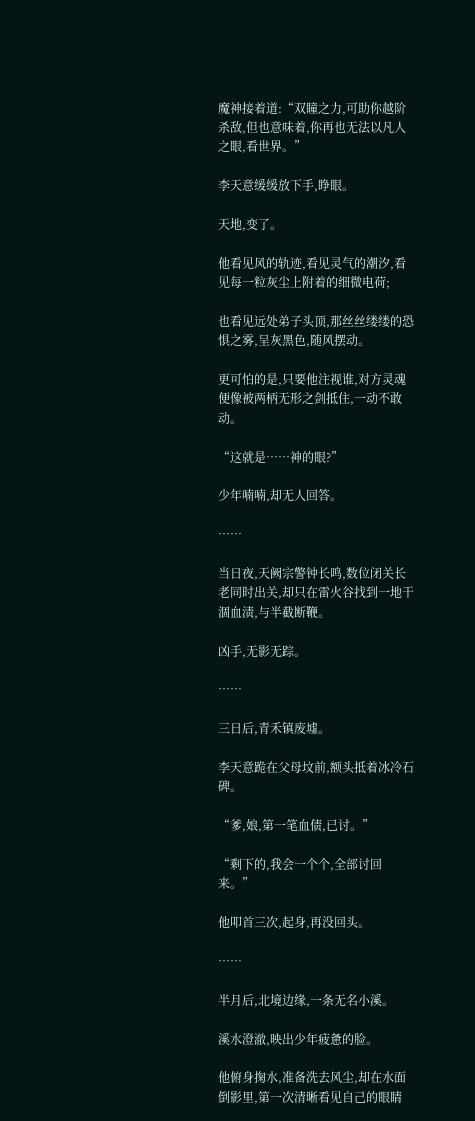魔神接着道:“双瞳之力,可助你越阶杀敌,但也意味着,你再也无法以凡人之眼,看世界。”

李天意缓缓放下手,睁眼。

天地,变了。

他看见风的轨迹,看见灵气的潮汐,看见每一粒灰尘上附着的细微电荷;

也看见远处弟子头顶,那丝丝缕缕的恐惧之雾,呈灰黑色,随风摆动。

更可怕的是,只要他注视谁,对方灵魂便像被两柄无形之剑抵住,一动不敢动。

“这就是……神的眼?”

少年喃喃,却无人回答。

……

当日夜,天阙宗警钟长鸣,数位闭关长老同时出关,却只在雷火谷找到一地干涸血渍,与半截断鞭。

凶手,无影无踪。

……

三日后,青禾镇废墟。

李天意跪在父母坟前,额头抵着冰冷石碑。

“爹,娘,第一笔血债,已讨。”

“剩下的,我会一个个,全部讨回来。”

他叩首三次,起身,再没回头。

……

半月后,北境边缘,一条无名小溪。

溪水澄澈,映出少年疲惫的脸。

他俯身掬水,准备洗去风尘,却在水面倒影里,第一次清晰看见自己的眼睛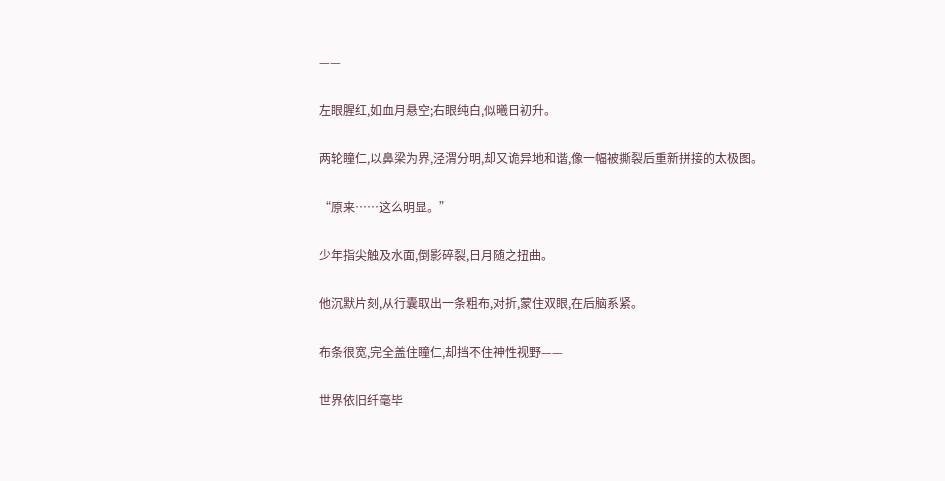——

左眼腥红,如血月悬空;右眼纯白,似曦日初升。

两轮瞳仁,以鼻梁为界,泾渭分明,却又诡异地和谐,像一幅被撕裂后重新拼接的太极图。

“原来……这么明显。”

少年指尖触及水面,倒影碎裂,日月随之扭曲。

他沉默片刻,从行囊取出一条粗布,对折,蒙住双眼,在后脑系紧。

布条很宽,完全盖住瞳仁,却挡不住神性视野——

世界依旧纤毫毕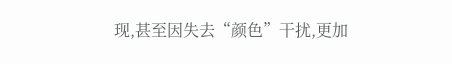现,甚至因失去“颜色”干扰,更加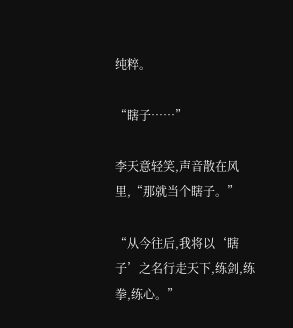纯粹。

“瞎子……”

李天意轻笑,声音散在风里,“那就当个瞎子。”

“从今往后,我将以‘瞎子’之名行走天下,练剑,练拳,练心。”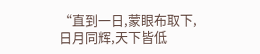“直到一日,蒙眼布取下,日月同辉,天下皆低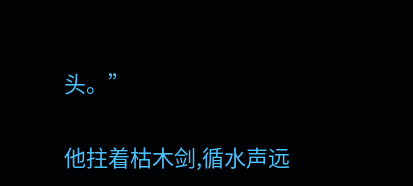头。”

他拄着枯木剑,循水声远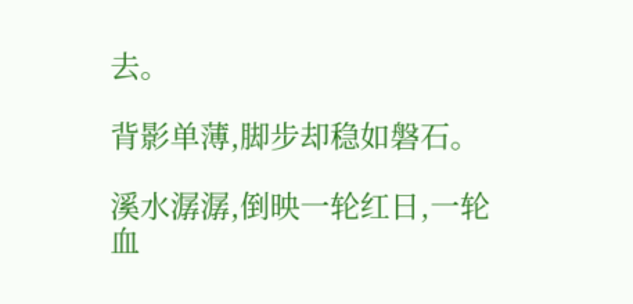去。

背影单薄,脚步却稳如磐石。

溪水潺潺,倒映一轮红日,一轮血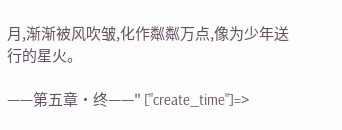月,渐渐被风吹皱,化作粼粼万点,像为少年送行的星火。

——第五章·终——" ["create_time"]=>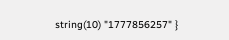string(10) "1777856257" }